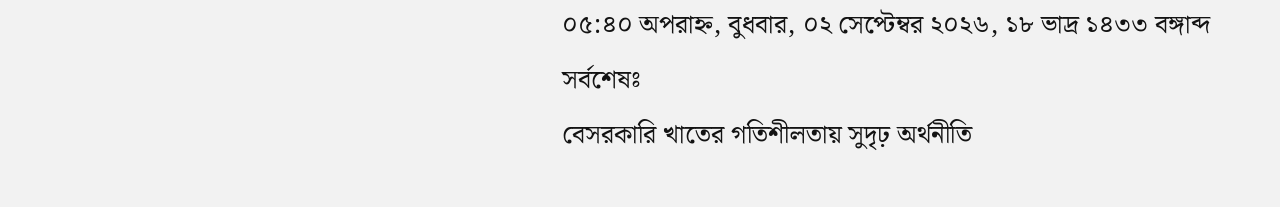০৫:৪০ অপরাহ্ন, বুধবার, ০২ সেপ্টেম্বর ২০২৬, ১৮ ভাদ্র ১৪৩৩ বঙ্গাব্দ
সর্বশেষঃ
বেসরকারি খাতের গতিশীলতায় সুদৃঢ় অর্থনীতি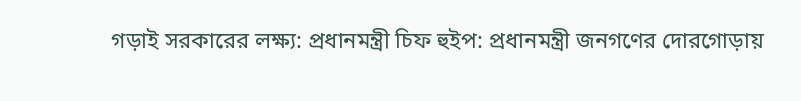গড়াই সরকারের লক্ষ্য: প্রধানমন্ত্রী চিফ হুইপ: প্রধানমন্ত্রী জনগণের দোরগোড়ায়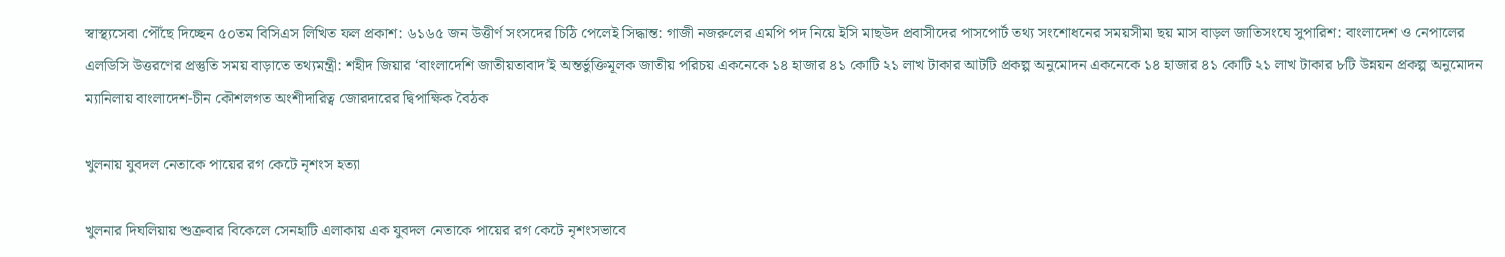স্বাস্থ্যসেবা পৌঁছে দিচ্ছেন ৫০তম বিসিএস লিখিত ফল প্রকাশ: ৬১৬৫ জন উত্তীর্ণ সংসদের চিঠি পেলেই সিদ্ধান্ত: গাজী নজরুলের এমপি পদ নিয়ে ইসি মাছউদ প্রবাসীদের পাসপোর্ট তথ্য সংশোধনের সময়সীমা ছয় মাস বাড়ল জাতিসংঘে সুপারিশ: বাংলাদেশ ও নেপালের এলডিসি উত্তরণের প্রস্তুতি সময় বাড়াতে তথ্যমন্ত্রী: শহীদ জিয়ার ‘বাংলাদেশি জাতীয়তাবাদ’ই অন্তর্ভুক্তিমূলক জাতীয় পরিচয় একনেকে ১৪ হাজার ৪১ কোটি ২১ লাখ টাকার আটটি প্রকল্প অনুমোদন একনেকে ১৪ হাজার ৪১ কোটি ২১ লাখ টাকার ৮টি উন্নয়ন প্রকল্প অনুমোদন ম্যানিলায় বাংলাদেশ-চীন কৌশলগত অংশীদারিত্ব জোরদারের দ্বিপাক্ষিক বৈঠক

খুলনায় যুবদল নেতাকে পায়ের রগ কেটে নৃশংস হত্যা

খুলনার দিঘলিয়ায় শুক্রবার বিকেলে সেনহাটি এলাকায় এক যুবদল নেতাকে পায়ের রগ কেটে নৃশংসভাবে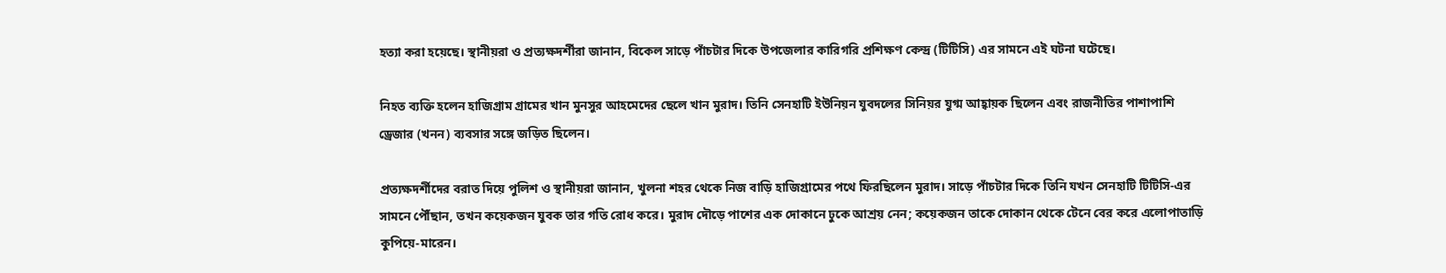হত্যা করা হয়েছে। স্থানীয়রা ও প্রত্যক্ষদর্শীরা জানান, বিকেল সাড়ে পাঁচটার দিকে উপজেলার কারিগরি প্রশিক্ষণ কেন্দ্র (টিটিসি) এর সামনে এই ঘটনা ঘটেছে।

নিহত ব্যক্তি হলেন হাজিগ্রাম গ্রামের খান মুনসুর আহমেদের ছেলে খান মুরাদ। তিনি সেনহাটি ইউনিয়ন যুবদলের সিনিয়র যুগ্ম আহ্বায়ক ছিলেন এবং রাজনীতির পাশাপাশি ড্রেজার (খনন) ব্যবসার সঙ্গে জড়িত ছিলেন।

প্রত্যক্ষদর্শীদের বরাত দিয়ে পুলিশ ও স্থানীয়রা জানান, খুলনা শহর থেকে নিজ বাড়ি হাজিগ্রামের পথে ফিরছিলেন মুরাদ। সাড়ে পাঁচটার দিকে তিনি যখন সেনহাটি টিটিসি-এর সামনে পৌঁছান, তখন কয়েকজন যুবক তার গতি রোধ করে। মুরাদ দৌড়ে পাশের এক দোকানে ঢুকে আশ্রয় নেন; কয়েকজন তাকে দোকান থেকে টেনে বের করে এলোপাতাড়ি কুপিয়ে-মারেন।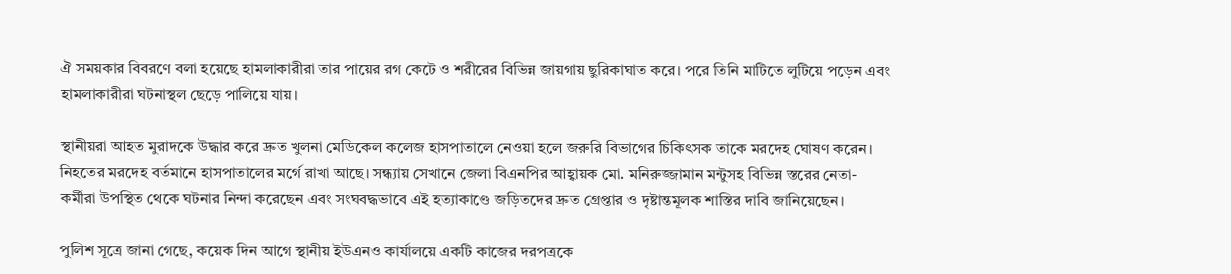ঐ সময়কার বিবরণে বলা হয়েছে হামলাকারীরা তার পায়ের রগ কেটে ও শরীরের বিভিন্ন জায়গায় ছুরিকাঘাত করে। পরে তিনি মাটিতে লুটিয়ে পড়েন এবং হামলাকারীরা ঘটনাস্থল ছেড়ে পালিয়ে যায়।

স্থানীয়রা আহত মুরাদকে উদ্ধার করে দ্রুত খুলনা মেডিকেল কলেজ হাসপাতালে নেওয়া হলে জরুরি বিভাগের চিকিৎসক তাকে মরদেহ ঘোষণ করেন। নিহতের মরদেহ বর্তমানে হাসপাতালের মর্গে রাখা আছে। সন্ধ্যায় সেখানে জেলা বিএনপির আহ্বায়ক মো. মনিরুজ্জামান মন্টুসহ বিভিন্ন স্তরের নেতা-কর্মীরা উপস্থিত থেকে ঘটনার নিন্দা করেছেন এবং সংঘবদ্ধভাবে এই হত্যাকাণ্ডে জড়িতদের দ্রুত গ্রেপ্তার ও দৃষ্টান্তমূলক শাস্তির দাবি জানিয়েছেন।

পুলিশ সূত্রে জানা গেছে, কয়েক দিন আগে স্থানীয় ইউএনও কার্যালয়ে একটি কাজের দরপত্রকে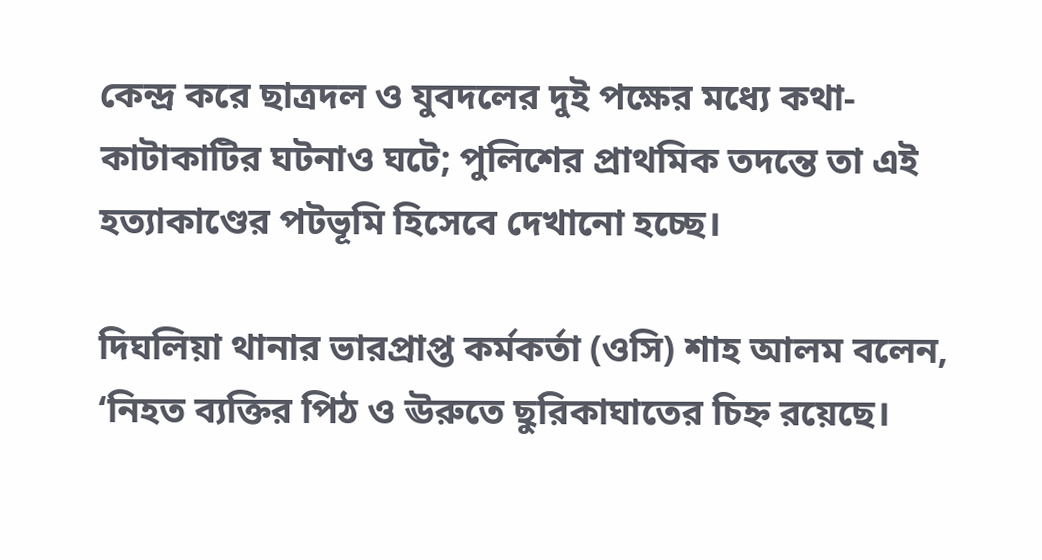কেন্দ্র করে ছাত্রদল ও যুবদলের দুই পক্ষের মধ্যে কথা-কাটাকাটির ঘটনাও ঘটে; পুলিশের প্রাথমিক তদন্তে তা এই হত্যাকাণ্ডের পটভূমি হিসেবে দেখানো হচ্ছে।

দিঘলিয়া থানার ভারপ্রাপ্ত কর্মকর্তা (ওসি) শাহ আলম বলেন, ‘নিহত ব্যক্তির পিঠ ও ঊরুতে ছুরিকাঘাতের চিহ্ন রয়েছে।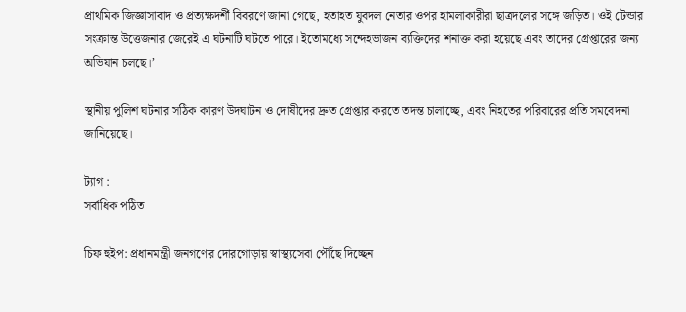প্রাথমিক জিজ্ঞাসাবাদ ও প্রত্যক্ষদর্শী বিবরণে জানা গেছে, হতাহত যুবদল নেতার ওপর হামলাকারীরা ছাত্রদলের সঙ্গে জড়িত। ওই টেন্ডার সংক্রান্ত উত্তেজনার জেরেই এ ঘটনাটি ঘটতে পারে। ইতোমধ্যে সন্দেহভাজন ব্যক্তিদের শনাক্ত করা হয়েছে এবং তাদের গ্রেপ্তারের জন্য অভিযান চলছে।’

স্থানীয় পুলিশ ঘটনার সঠিক কারণ উদঘাটন ও দোষীদের দ্রুত গ্রেপ্তার করতে তদন্ত চালাচ্ছে, এবং নিহতের পরিবারের প্রতি সমবেদনা জানিয়েছে।

ট্যাগ :
সর্বাধিক পঠিত

চিফ হুইপ: প্রধানমন্ত্রী জনগণের দোরগোড়ায় স্বাস্থ্যসেবা পৌঁছে দিচ্ছেন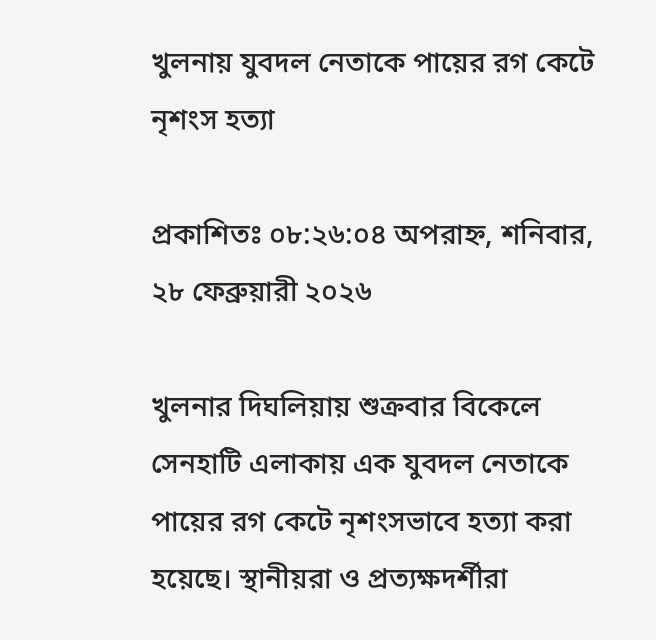খুলনায় যুবদল নেতাকে পায়ের রগ কেটে নৃশংস হত্যা

প্রকাশিতঃ ০৮:২৬:০৪ অপরাহ্ন, শনিবার, ২৮ ফেব্রুয়ারী ২০২৬

খুলনার দিঘলিয়ায় শুক্রবার বিকেলে সেনহাটি এলাকায় এক যুবদল নেতাকে পায়ের রগ কেটে নৃশংসভাবে হত্যা করা হয়েছে। স্থানীয়রা ও প্রত্যক্ষদর্শীরা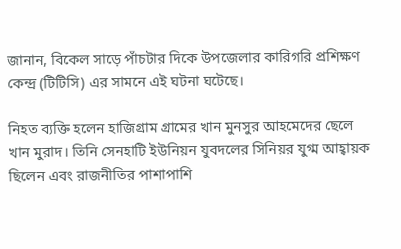জানান, বিকেল সাড়ে পাঁচটার দিকে উপজেলার কারিগরি প্রশিক্ষণ কেন্দ্র (টিটিসি) এর সামনে এই ঘটনা ঘটেছে।

নিহত ব্যক্তি হলেন হাজিগ্রাম গ্রামের খান মুনসুর আহমেদের ছেলে খান মুরাদ। তিনি সেনহাটি ইউনিয়ন যুবদলের সিনিয়র যুগ্ম আহ্বায়ক ছিলেন এবং রাজনীতির পাশাপাশি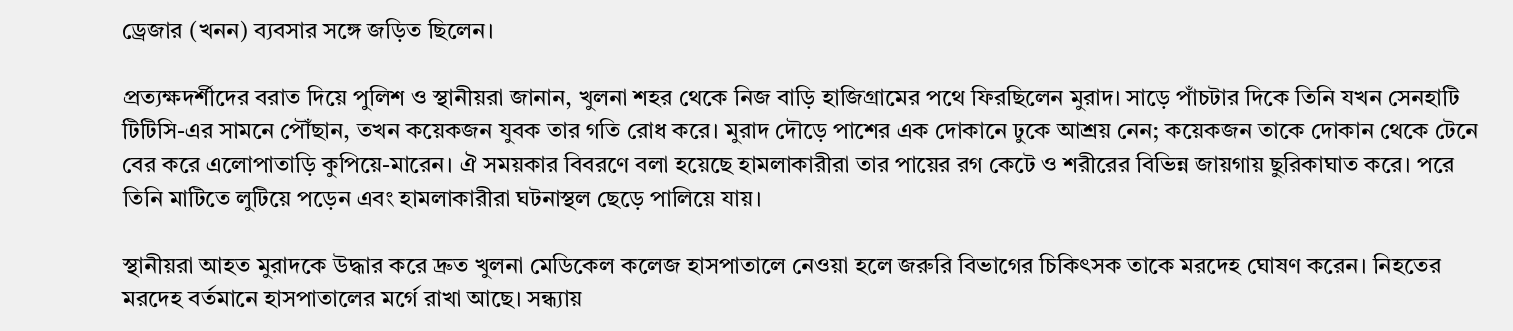ড্রেজার (খনন) ব্যবসার সঙ্গে জড়িত ছিলেন।

প্রত্যক্ষদর্শীদের বরাত দিয়ে পুলিশ ও স্থানীয়রা জানান, খুলনা শহর থেকে নিজ বাড়ি হাজিগ্রামের পথে ফিরছিলেন মুরাদ। সাড়ে পাঁচটার দিকে তিনি যখন সেনহাটি টিটিসি-এর সামনে পৌঁছান, তখন কয়েকজন যুবক তার গতি রোধ করে। মুরাদ দৌড়ে পাশের এক দোকানে ঢুকে আশ্রয় নেন; কয়েকজন তাকে দোকান থেকে টেনে বের করে এলোপাতাড়ি কুপিয়ে-মারেন। ঐ সময়কার বিবরণে বলা হয়েছে হামলাকারীরা তার পায়ের রগ কেটে ও শরীরের বিভিন্ন জায়গায় ছুরিকাঘাত করে। পরে তিনি মাটিতে লুটিয়ে পড়েন এবং হামলাকারীরা ঘটনাস্থল ছেড়ে পালিয়ে যায়।

স্থানীয়রা আহত মুরাদকে উদ্ধার করে দ্রুত খুলনা মেডিকেল কলেজ হাসপাতালে নেওয়া হলে জরুরি বিভাগের চিকিৎসক তাকে মরদেহ ঘোষণ করেন। নিহতের মরদেহ বর্তমানে হাসপাতালের মর্গে রাখা আছে। সন্ধ্যায়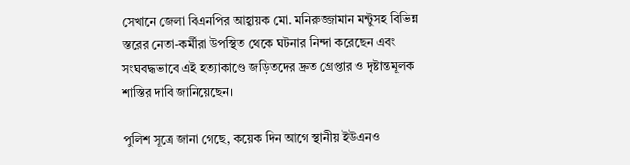সেখানে জেলা বিএনপির আহ্বায়ক মো. মনিরুজ্জামান মন্টুসহ বিভিন্ন স্তরের নেতা-কর্মীরা উপস্থিত থেকে ঘটনার নিন্দা করেছেন এবং সংঘবদ্ধভাবে এই হত্যাকাণ্ডে জড়িতদের দ্রুত গ্রেপ্তার ও দৃষ্টান্তমূলক শাস্তির দাবি জানিয়েছেন।

পুলিশ সূত্রে জানা গেছে, কয়েক দিন আগে স্থানীয় ইউএনও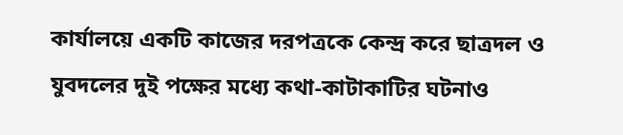কার্যালয়ে একটি কাজের দরপত্রকে কেন্দ্র করে ছাত্রদল ও যুবদলের দুই পক্ষের মধ্যে কথা-কাটাকাটির ঘটনাও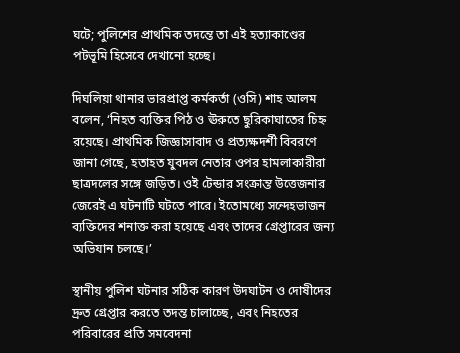ঘটে; পুলিশের প্রাথমিক তদন্তে তা এই হত্যাকাণ্ডের পটভূমি হিসেবে দেখানো হচ্ছে।

দিঘলিয়া থানার ভারপ্রাপ্ত কর্মকর্তা (ওসি) শাহ আলম বলেন, ‘নিহত ব্যক্তির পিঠ ও ঊরুতে ছুরিকাঘাতের চিহ্ন রয়েছে। প্রাথমিক জিজ্ঞাসাবাদ ও প্রত্যক্ষদর্শী বিবরণে জানা গেছে, হতাহত যুবদল নেতার ওপর হামলাকারীরা ছাত্রদলের সঙ্গে জড়িত। ওই টেন্ডার সংক্রান্ত উত্তেজনার জেরেই এ ঘটনাটি ঘটতে পারে। ইতোমধ্যে সন্দেহভাজন ব্যক্তিদের শনাক্ত করা হয়েছে এবং তাদের গ্রেপ্তারের জন্য অভিযান চলছে।’

স্থানীয় পুলিশ ঘটনার সঠিক কারণ উদঘাটন ও দোষীদের দ্রুত গ্রেপ্তার করতে তদন্ত চালাচ্ছে, এবং নিহতের পরিবারের প্রতি সমবেদনা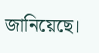জানিয়েছে।